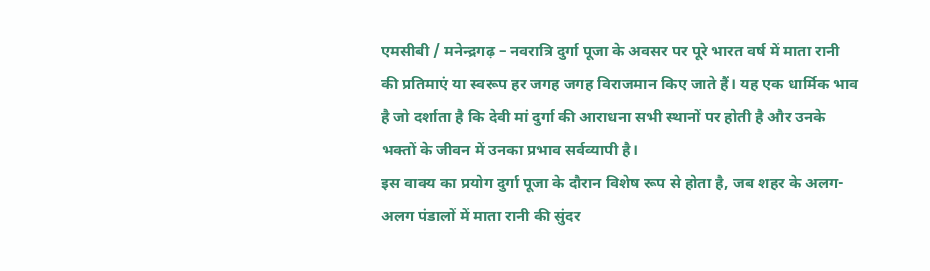एमसीबी / मनेन्द्रगढ़ – नवरात्रि दुर्गा पूजा के अवसर पर पूरे भारत वर्ष में माता रानी की प्रतिमाएं या स्वरूप हर जगह जगह विराजमान किए जाते हैं। यह एक धार्मिक भाव है जो दर्शाता है कि देवी मां दुर्गा की आराधना सभी स्थानों पर होती है और उनके भक्तों के जीवन में उनका प्रभाव सर्वव्यापी है।
इस वाक्य का प्रयोग दुर्गा पूजा के दौरान विशेष रूप से होता है, जब शहर के अलग-अलग पंडालों में माता रानी की सुंदर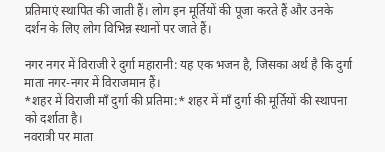प्रतिमाएं स्थापित की जाती हैं। लोग इन मूर्तियों की पूजा करते हैं और उनके दर्शन के लिए लोग विभिन्न स्थानों पर जाते हैं।

नगर नगर में विराजी रे दुर्गा महारानी: यह एक भजन है, जिसका अर्थ है कि दुर्गा माता नगर-नगर में विराजमान हैं।
*शहर में विराजी माँ दुर्गा की प्रतिमा:* शहर में माँ दुर्गा की मूर्तियों की स्थापना को दर्शाता है।
नवरात्री पर माता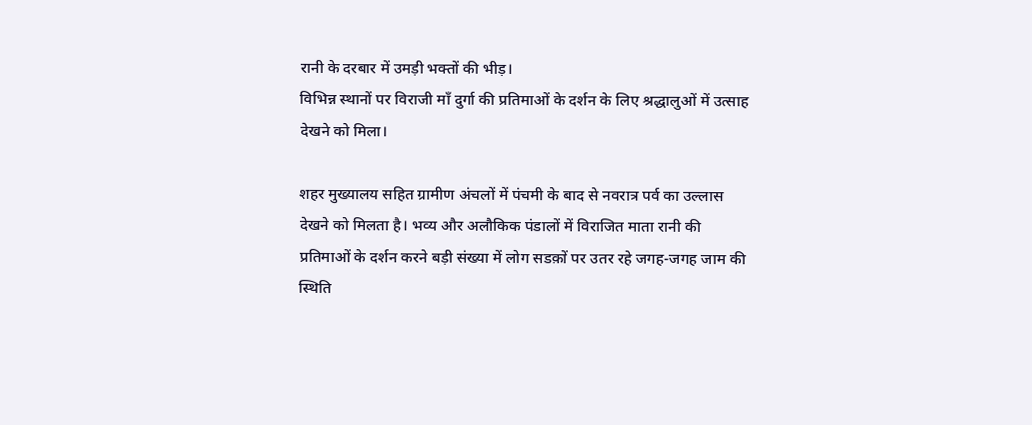रानी के दरबार में उमड़ी भक्तों की भीड़।
विभिन्न स्थानों पर विराजी माँ दुर्गा की प्रतिमाओं के दर्शन के लिए श्रद्धालुओं में उत्साह देखने को मिला।

शहर मुख्यालय सहित ग्रामीण अंचलों में पंचमी के बाद से नवरात्र पर्व का उल्लास देखने को मिलता है। भव्य और अलौकिक पंडालों में विराजित माता रानी की प्रतिमाओं के दर्शन करने बड़ी संख्या में लोग सडक़ों पर उतर रहे जगह-जगह जाम की स्थिति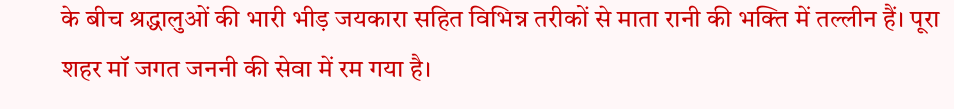के बीच श्रद्धालुओं की भारी भीड़ जयकारा सहित विभिन्न तरीकों से माता रानी की भक्ति में तल्लीन हैं। पूरा शहर मॉ जगत जननी की सेवा में रम गया है।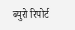ब्युरो रिपोर्ट